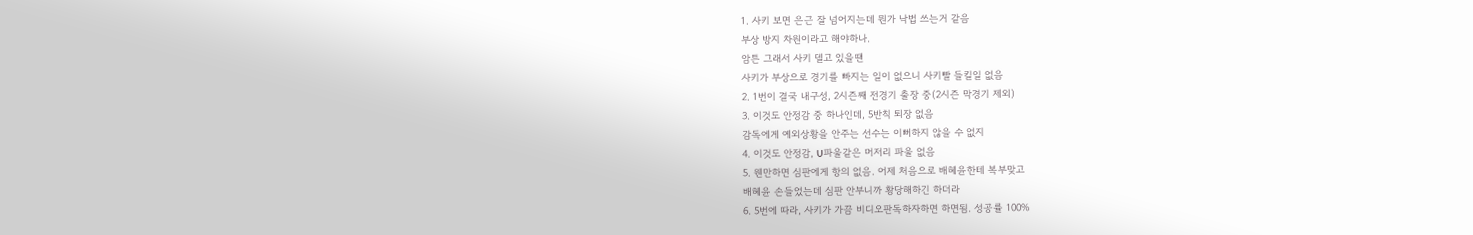1. 사키 보면 은근 잘 넘어지는데 뭔가 낙법 쓰는거 같음
부상 방지 차원이라고 해야하나.
암튼 그래서 사키 델고 있을땐
사키가 부상으로 경기를 빠지는 일이 없으니 사키빨 들킬일 없음
2. 1번이 결국 내구성, 2시즌째 전경기 출장 중(2시즌 막경기 제외)
3. 이것도 안정감 중 하나인데, 5반칙 퇴장 없음
감독에게 예외상황을 안주는 선수는 이뻐하지 않을 수 없지
4. 이것도 안정감, U파울같은 머저리 파울 없음
5. 웬만하면 심판에게 항의 없음. 어제 처음으로 배혜윤한테 복부맞고
배혜윤 손들었는데 심판 안부니까 황당해하긴 하더라
6. 5번에 따라, 사키가 가끔 비디오판독하자하면 하면됨. 성공률 100%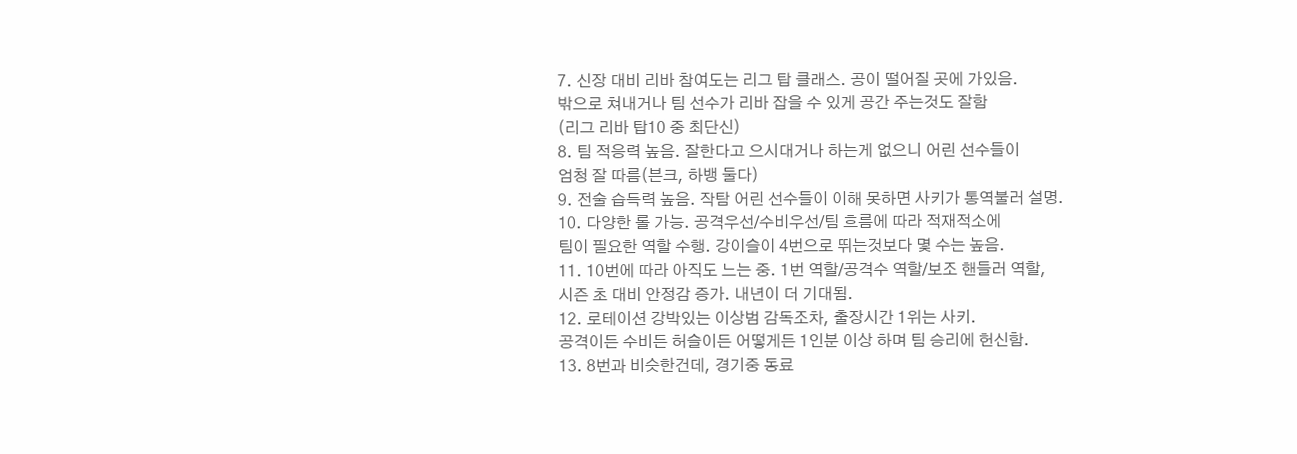7. 신장 대비 리바 참여도는 리그 탑 클래스. 공이 떨어질 곳에 가있음.
밖으로 쳐내거나 팀 선수가 리바 잡을 수 있게 공간 주는것도 잘함
(리그 리바 탑10 중 최단신)
8. 팀 적응력 높음. 잘한다고 으시대거나 하는게 없으니 어린 선수들이
엄청 잘 따름(븐크, 하뱅 둘다)
9. 전술 습득력 높음. 작탐 어린 선수들이 이해 못하면 사키가 통역불러 설명.
10. 다양한 롤 가능. 공격우선/수비우선/팀 흐름에 따라 적재적소에
팀이 필요한 역할 수행. 강이슬이 4번으로 뛰는것보다 몇 수는 높음.
11. 10번에 따라 아직도 느는 중. 1번 역할/공격수 역할/보조 핸들러 역할,
시즌 초 대비 안정감 증가. 내년이 더 기대됨.
12. 로테이션 강박있는 이상범 감독조차, 출장시간 1위는 사키.
공격이든 수비든 허슬이든 어떻게든 1인분 이상 하며 팀 승리에 헌신함.
13. 8번과 비슷한건데, 경기중 동료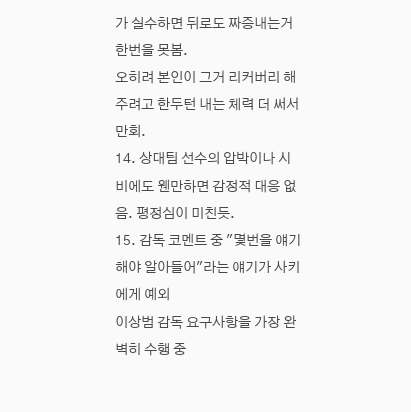가 실수하면 뒤로도 짜증내는거 한번을 못봄.
오히려 본인이 그거 리커버리 해주려고 한두턴 내는 체력 더 써서 만회.
14. 상대팀 선수의 압박이나 시비에도 웬만하면 감정적 대응 없음. 평정심이 미친듯.
15. 감독 코멘트 중 "몇번을 얘기해야 알아들어"라는 얘기가 사키에게 예외
이상범 감독 요구사항을 가장 완벽히 수행 중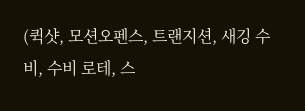(퀵샷, 모션오펜스, 트랜지션, 새깅 수비, 수비 로테, 스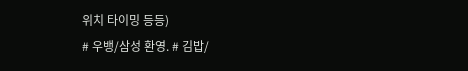위치 타이밍 등등)
# 우뱅/삼성 환영. # 김밥/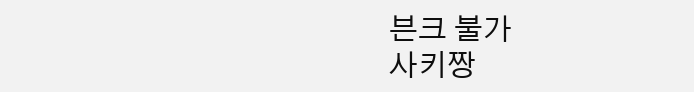븐크 불가
사키짱